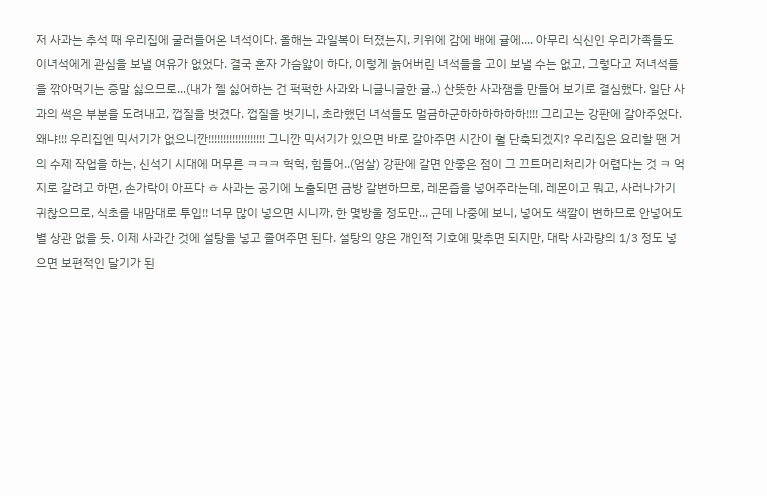저 사과는 추석 때 우리집에 굴러들어온 녀석이다. 올해는 과일복이 터졌는지, 키위에 감에 배에 귤에.... 아무리 식신인 우리가족들도 이녀석에게 관심을 보낼 여유가 없었다. 결국 혼자 가슴앓이 하다, 이렇게 늙어버린 녀석들을 고이 보낼 수는 없고, 그렇다고 저녀석들을 깎아먹기는 증말 싫으므로...(내가 젤 싫어하는 건 퍽퍽한 사과와 니글니글한 귤..) 산뜻한 사과잼을 만들어 보기로 결심했다. 일단 사과의 썩은 부분을 도려내고, 껍질을 벗겼다. 껍질을 벗기니, 초라했던 녀석들도 멀금하군하하하하하하!!!! 그리고는 강판에 갈아주었다. 왜냐!!! 우리집엔 믹서기가 없으니깐!!!!!!!!!!!!!!!!!!! 그니깐 믹서기가 있으면 바로 갈아주면 시간이 훨 단축되겠지? 우리집은 요리할 땐 거의 수제 작업을 하는, 신석기 시대에 머무른 ㅋㅋㅋ 헉헉, 힘들어..(엄살) 강판에 갈면 안좋은 점이 그 끄트머리처리가 어렵다는 것 ㅋ 억지로 갈려고 하면, 손가락이 아프다 ㅎ 사과는 공기에 노출되면 금방 갈변하므로, 레몬즙을 넣어주라는데, 레몬이고 뭐고, 사러나가기 귀찮으므로, 식초를 내맘대로 투입!! 너무 많이 넣으면 시니까, 한 몇방울 정도만... 근데 나중에 보니, 넣어도 색깔이 변하므로 안넣어도 별 상관 없을 듯. 이제 사과간 것에 설탕을 넣고 졸여주면 된다. 설탕의 양은 개인적 기호에 맞추면 되지만, 대락 사과량의 1/3 정도 넣으면 보편적인 달기가 된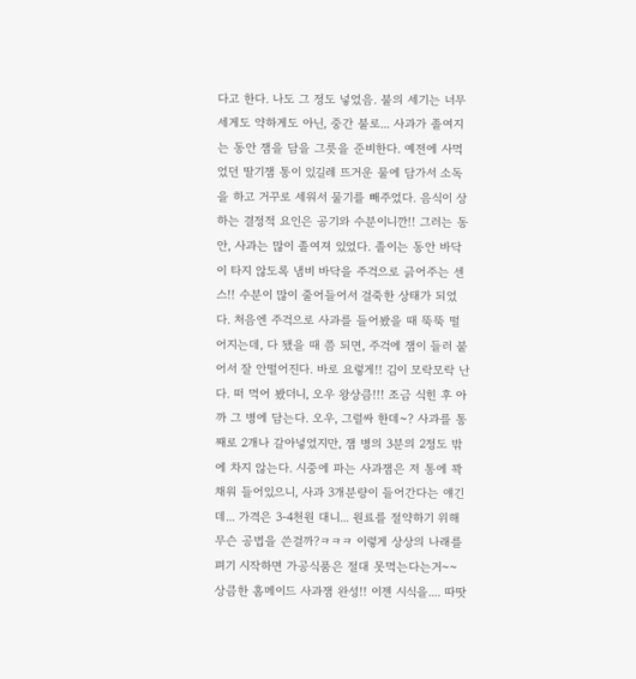다고 한다. 나도 그 정도 넣었음. 불의 세기는 너무 세게도 약하게도 아닌, 중간 불로... 사과가 졸여지는 동안 잼을 담을 그릇을 준비한다. 예전에 사먹었던 딸기잼 통이 있길레 뜨거운 물에 담가서 소독을 하고 거꾸로 세워서 물기를 빼주었다. 음식이 상하는 결정적 요인은 공기와 수분이니깐!! 그러는 동안, 사과는 많이 졸여져 있었다. 졸이는 동안 바닥이 타지 않도록 냄비 바닥을 주걱으로 긁어주는 센스!! 수분이 많이 줄어들어서 걸죽한 상태가 되었다. 처음엔 주걱으로 사과를 들어봤을 때 뚝뚝 떨어지는데, 다 됐을 때 쯤 되면, 주걱에 잼이 들러 붙어서 잘 안떨어진다. 바로 요렇게!! 김이 모락모락 난다. 떠 먹어 봤더니, 오우 왕상큼!!! 조금 식힌 후 아까 그 병에 담는다. 오우, 그럴싸 한데~? 사과를 통째로 2개나 갈아넣었지만, 잼 병의 3분의 2정도 밖에 차지 않는다. 시중에 파는 사과잼은 저 통에 꽉 채워 들어있으니, 사과 3개분량이 들어간다는 얘긴데... 가격은 3-4천원 대니... 원료를 절약하기 위해 무슨 공법을 쓴걸까?ㅋㅋㅋ 이렇게 상상의 나래를 펴기 시작하면 가공식품은 절대 못먹는다는거~~ 상큼한 홈메이드 사과잼 완성!! 이젠 시식을.... 따땃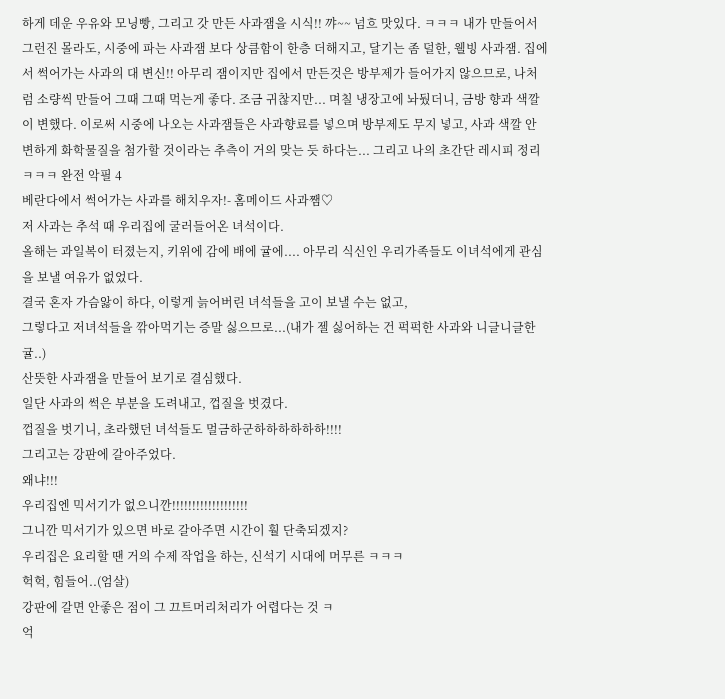하게 데운 우유와 모닝빵, 그리고 갓 만든 사과잼을 시식!! 꺄~~ 넘흐 맛있다. ㅋㅋㅋ 내가 만들어서 그런진 몰라도, 시중에 파는 사과잼 보다 상큼함이 한층 더해지고, 달기는 좀 덜한, 웰빙 사과잼. 집에서 썩어가는 사과의 대 변신!! 아무리 잼이지만 집에서 만든것은 방부제가 들어가지 않으므로, 나처럼 소량씩 만들어 그때 그때 먹는게 좋다. 조금 귀찮지만... 며칠 냉장고에 놔뒀더니, 금방 향과 색깔이 변했다. 이로써 시중에 나오는 사과잼들은 사과향료를 넣으며 방부제도 무지 넣고, 사과 색깔 안변하게 화학물질을 첨가할 것이라는 추측이 거의 맞는 듯 하다는... 그리고 나의 초간단 레시피 정리 ㅋㅋㅋ 완전 악필 4
베란다에서 썩어가는 사과를 해치우자!- 홈메이드 사과쨈♡
저 사과는 추석 때 우리집에 굴러들어온 녀석이다.
올해는 과일복이 터졌는지, 키위에 감에 배에 귤에.... 아무리 식신인 우리가족들도 이녀석에게 관심을 보낼 여유가 없었다.
결국 혼자 가슴앓이 하다, 이렇게 늙어버린 녀석들을 고이 보낼 수는 없고,
그렇다고 저녀석들을 깎아먹기는 증말 싫으므로...(내가 젤 싫어하는 건 퍽퍽한 사과와 니글니글한 귤..)
산뜻한 사과잼을 만들어 보기로 결심했다.
일단 사과의 썩은 부분을 도려내고, 껍질을 벗겼다.
껍질을 벗기니, 초라했던 녀석들도 멀금하군하하하하하하!!!!
그리고는 강판에 갈아주었다.
왜냐!!!
우리집엔 믹서기가 없으니깐!!!!!!!!!!!!!!!!!!!
그니깐 믹서기가 있으면 바로 갈아주면 시간이 훨 단축되겠지?
우리집은 요리할 땐 거의 수제 작업을 하는, 신석기 시대에 머무른 ㅋㅋㅋ
헉헉, 힘들어..(엄살)
강판에 갈면 안좋은 점이 그 끄트머리처리가 어렵다는 것 ㅋ
억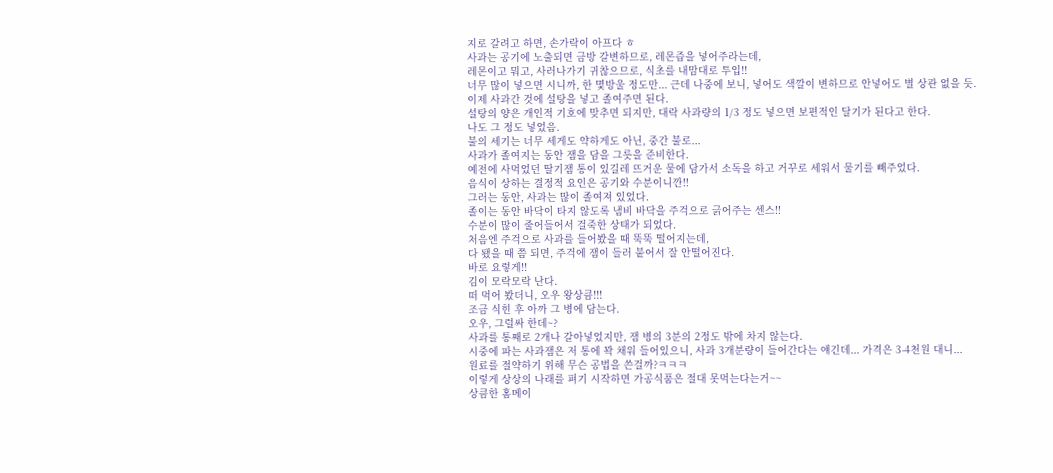지로 갈려고 하면, 손가락이 아프다 ㅎ
사과는 공기에 노출되면 금방 갈변하므로, 레몬즙을 넣어주라는데,
레몬이고 뭐고, 사러나가기 귀찮으므로, 식초를 내맘대로 투입!!
너무 많이 넣으면 시니까, 한 몇방울 정도만... 근데 나중에 보니, 넣어도 색깔이 변하므로 안넣어도 별 상관 없을 듯.
이제 사과간 것에 설탕을 넣고 졸여주면 된다.
설탕의 양은 개인적 기호에 맞추면 되지만, 대락 사과량의 1/3 정도 넣으면 보편적인 달기가 된다고 한다.
나도 그 정도 넣었음.
불의 세기는 너무 세게도 약하게도 아닌, 중간 불로...
사과가 졸여지는 동안 잼을 담을 그릇을 준비한다.
예전에 사먹었던 딸기잼 통이 있길레 뜨거운 물에 담가서 소독을 하고 거꾸로 세워서 물기를 빼주었다.
음식이 상하는 결정적 요인은 공기와 수분이니깐!!
그러는 동안, 사과는 많이 졸여져 있었다.
졸이는 동안 바닥이 타지 않도록 냄비 바닥을 주걱으로 긁어주는 센스!!
수분이 많이 줄어들어서 걸죽한 상태가 되었다.
처음엔 주걱으로 사과를 들어봤을 때 뚝뚝 떨어지는데,
다 됐을 때 쯤 되면, 주걱에 잼이 들러 붙어서 잘 안떨어진다.
바로 요렇게!!
김이 모락모락 난다.
떠 먹어 봤더니, 오우 왕상큼!!!
조금 식힌 후 아까 그 병에 담는다.
오우, 그럴싸 한데~?
사과를 통째로 2개나 갈아넣었지만, 잼 병의 3분의 2정도 밖에 차지 않는다.
시중에 파는 사과잼은 저 통에 꽉 채워 들어있으니, 사과 3개분량이 들어간다는 얘긴데... 가격은 3-4천원 대니...
원료를 절약하기 위해 무슨 공법을 쓴걸까?ㅋㅋㅋ
이렇게 상상의 나래를 펴기 시작하면 가공식품은 절대 못먹는다는거~~
상큼한 홈메이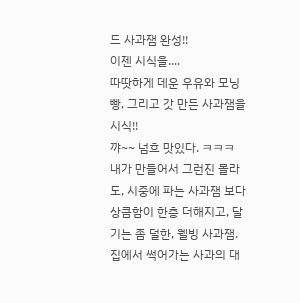드 사과잼 완성!!
이젠 시식을....
따땃하게 데운 우유와 모닝빵, 그리고 갓 만든 사과잼을 시식!!
꺄~~ 넘흐 맛있다. ㅋㅋㅋ
내가 만들어서 그런진 몰라도, 시중에 파는 사과잼 보다 상큼함이 한층 더해지고, 달기는 좀 덜한, 웰빙 사과잼.
집에서 썩어가는 사과의 대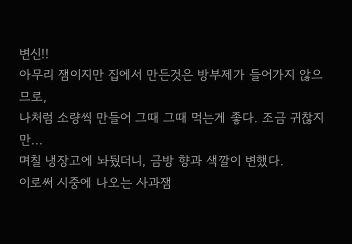변신!!
아무리 잼이지만 집에서 만든것은 방부제가 들어가지 않으므로,
나처럼 소량씩 만들어 그때 그때 먹는게 좋다. 조금 귀찮지만...
며칠 냉장고에 놔뒀더니, 금방 향과 색깔이 변했다.
이로써 시중에 나오는 사과잼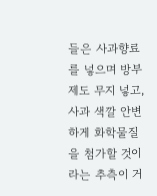들은 사과향료를 넣으며 방부제도 무지 넣고,
사과 색깔 안변하게 화학물질을 첨가할 것이라는 추측이 거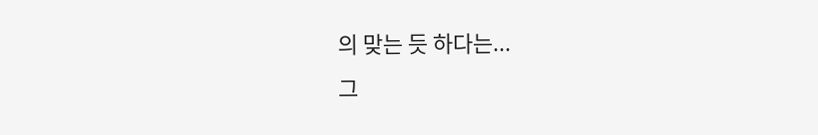의 맞는 듯 하다는...
그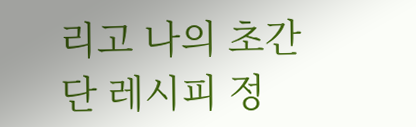리고 나의 초간단 레시피 정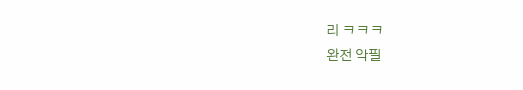리 ㅋㅋㅋ
완전 악필